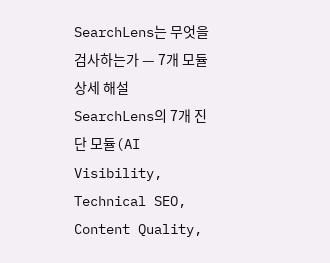SearchLens는 무엇을 검사하는가 — 7개 모듈 상세 해설
SearchLens의 7개 진단 모듈(AI Visibility, Technical SEO, Content Quality,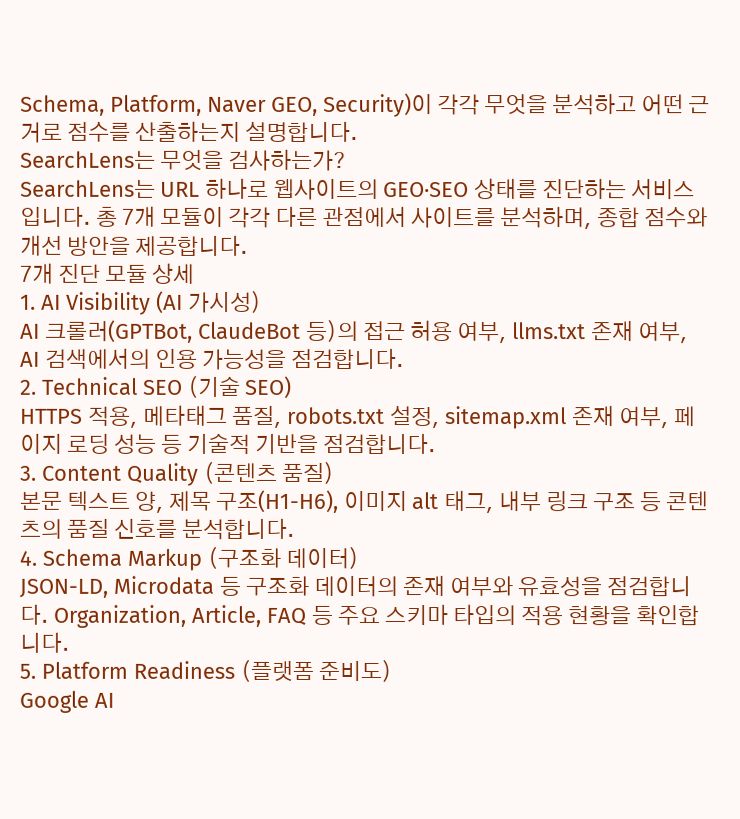Schema, Platform, Naver GEO, Security)이 각각 무엇을 분석하고 어떤 근거로 점수를 산출하는지 설명합니다.
SearchLens는 무엇을 검사하는가?
SearchLens는 URL 하나로 웹사이트의 GEO·SEO 상태를 진단하는 서비스입니다. 총 7개 모듈이 각각 다른 관점에서 사이트를 분석하며, 종합 점수와 개선 방안을 제공합니다.
7개 진단 모듈 상세
1. AI Visibility (AI 가시성)
AI 크롤러(GPTBot, ClaudeBot 등)의 접근 허용 여부, llms.txt 존재 여부, AI 검색에서의 인용 가능성을 점검합니다.
2. Technical SEO (기술 SEO)
HTTPS 적용, 메타태그 품질, robots.txt 설정, sitemap.xml 존재 여부, 페이지 로딩 성능 등 기술적 기반을 점검합니다.
3. Content Quality (콘텐츠 품질)
본문 텍스트 양, 제목 구조(H1-H6), 이미지 alt 태그, 내부 링크 구조 등 콘텐츠의 품질 신호를 분석합니다.
4. Schema Markup (구조화 데이터)
JSON-LD, Microdata 등 구조화 데이터의 존재 여부와 유효성을 점검합니다. Organization, Article, FAQ 등 주요 스키마 타입의 적용 현황을 확인합니다.
5. Platform Readiness (플랫폼 준비도)
Google AI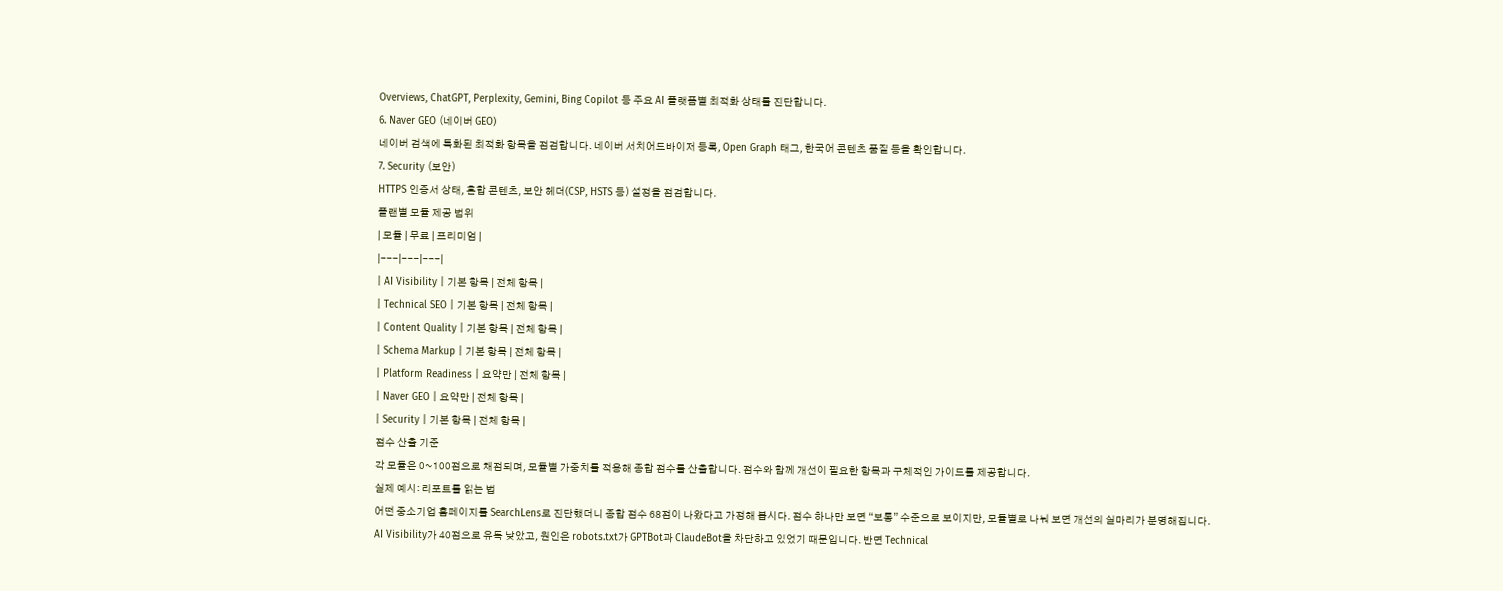Overviews, ChatGPT, Perplexity, Gemini, Bing Copilot 등 주요 AI 플랫폼별 최적화 상태를 진단합니다.
6. Naver GEO (네이버 GEO)
네이버 검색에 특화된 최적화 항목을 점검합니다. 네이버 서치어드바이저 등록, Open Graph 태그, 한국어 콘텐츠 품질 등을 확인합니다.
7. Security (보안)
HTTPS 인증서 상태, 혼합 콘텐츠, 보안 헤더(CSP, HSTS 등) 설정을 점검합니다.
플랜별 모듈 제공 범위
| 모듈 | 무료 | 프리미엄 |
|---|---|---|
| AI Visibility | 기본 항목 | 전체 항목 |
| Technical SEO | 기본 항목 | 전체 항목 |
| Content Quality | 기본 항목 | 전체 항목 |
| Schema Markup | 기본 항목 | 전체 항목 |
| Platform Readiness | 요약만 | 전체 항목 |
| Naver GEO | 요약만 | 전체 항목 |
| Security | 기본 항목 | 전체 항목 |
점수 산출 기준
각 모듈은 0~100점으로 채점되며, 모듈별 가중치를 적용해 종합 점수를 산출합니다. 점수와 함께 개선이 필요한 항목과 구체적인 가이드를 제공합니다.
실제 예시: 리포트를 읽는 법
어떤 중소기업 홈페이지를 SearchLens로 진단했더니 종합 점수 68점이 나왔다고 가정해 봅시다. 점수 하나만 보면 “보통” 수준으로 보이지만, 모듈별로 나눠 보면 개선의 실마리가 분명해집니다.
AI Visibility가 40점으로 유독 낮았고, 원인은 robots.txt가 GPTBot과 ClaudeBot을 차단하고 있었기 때문입니다. 반면 Technical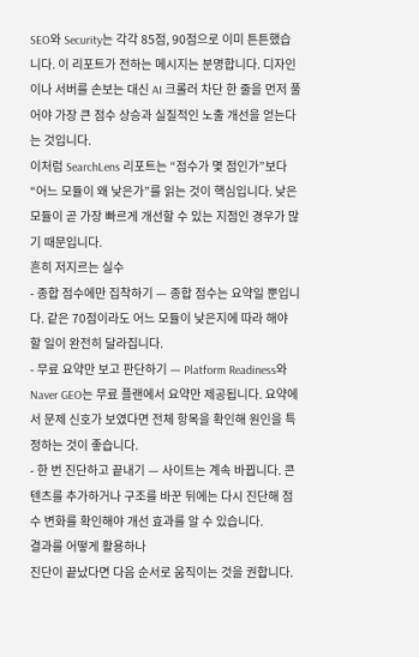SEO와 Security는 각각 85점, 90점으로 이미 튼튼했습니다. 이 리포트가 전하는 메시지는 분명합니다. 디자인이나 서버를 손보는 대신 AI 크롤러 차단 한 줄을 먼저 풀어야 가장 큰 점수 상승과 실질적인 노출 개선을 얻는다는 것입니다.
이처럼 SearchLens 리포트는 “점수가 몇 점인가”보다 “어느 모듈이 왜 낮은가”를 읽는 것이 핵심입니다. 낮은 모듈이 곧 가장 빠르게 개선할 수 있는 지점인 경우가 많기 때문입니다.
흔히 저지르는 실수
- 종합 점수에만 집착하기 — 종합 점수는 요약일 뿐입니다. 같은 70점이라도 어느 모듈이 낮은지에 따라 해야 할 일이 완전히 달라집니다.
- 무료 요약만 보고 판단하기 — Platform Readiness와 Naver GEO는 무료 플랜에서 요약만 제공됩니다. 요약에서 문제 신호가 보였다면 전체 항목을 확인해 원인을 특정하는 것이 좋습니다.
- 한 번 진단하고 끝내기 — 사이트는 계속 바뀝니다. 콘텐츠를 추가하거나 구조를 바꾼 뒤에는 다시 진단해 점수 변화를 확인해야 개선 효과를 알 수 있습니다.
결과를 어떻게 활용하나
진단이 끝났다면 다음 순서로 움직이는 것을 권합니다.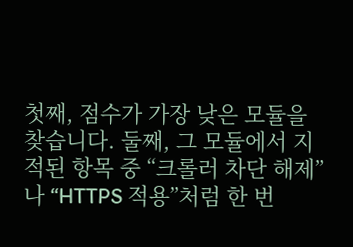첫째, 점수가 가장 낮은 모듈을 찾습니다. 둘째, 그 모듈에서 지적된 항목 중 “크롤러 차단 해제”나 “HTTPS 적용”처럼 한 번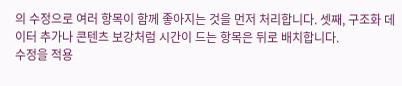의 수정으로 여러 항목이 함께 좋아지는 것을 먼저 처리합니다. 셋째, 구조화 데이터 추가나 콘텐츠 보강처럼 시간이 드는 항목은 뒤로 배치합니다.
수정을 적용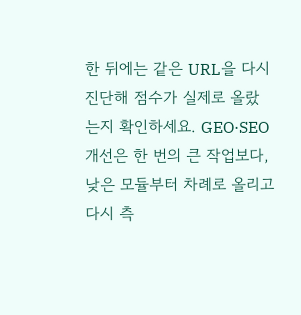한 뒤에는 같은 URL을 다시 진단해 점수가 실제로 올랐는지 확인하세요. GEO·SEO 개선은 한 번의 큰 작업보다, 낮은 모듈부터 차례로 올리고 다시 측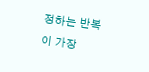정하는 반복이 가장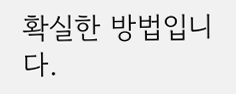확실한 방법입니다.